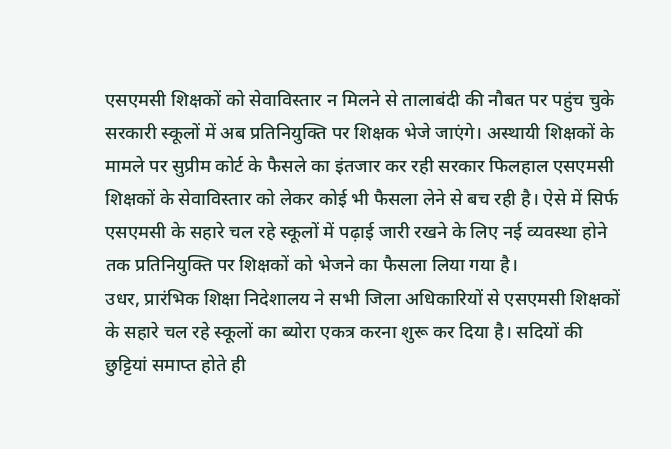एसएमसी शिक्षकों को सेवाविस्तार न मिलने से तालाबंदी की नौबत पर पहुंच चुके सरकारी स्कूलों में अब प्रतिनियुक्ति पर शिक्षक भेजे जाएंगे। अस्थायी शिक्षकों के मामले पर सुप्रीम कोर्ट के फैसले का इंतजार कर रही सरकार फिलहाल एसएमसी शिक्षकों के सेवाविस्तार को लेकर कोई भी फैसला लेने से बच रही है। ऐसे में सिर्फ एसएमसी के सहारे चल रहे स्कूलों में पढ़ाई जारी रखने के लिए नई व्यवस्था होने तक प्रतिनियुक्ति पर शिक्षकों को भेजने का फैसला लिया गया है।
उधर, प्रारंभिक शिक्षा निदेशालय ने सभी जिला अधिकारियों से एसएमसी शिक्षकों के सहारे चल रहे स्कूलों का ब्योरा एकत्र करना शुरू कर दिया है। सदियों की छुट्टियां समाप्त होते ही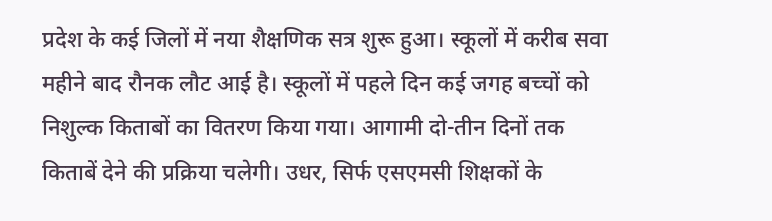प्रदेश के कई जिलों में नया शैक्षणिक सत्र शुरू हुआ। स्कूलों में करीब सवा महीने बाद रौनक लौट आई है। स्कूलों में पहले दिन कई जगह बच्चों को निशुल्क किताबों का वितरण किया गया। आगामी दो-तीन दिनों तक किताबें देने की प्रक्रिया चलेगी। उधर, सिर्फ एसएमसी शिक्षकों के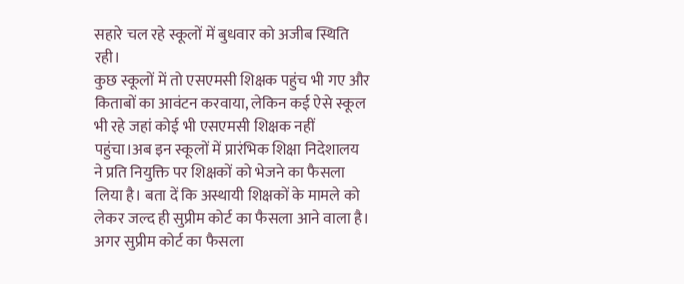सहारे चल रहे स्कूलों में बुधवार को अजीब स्थिति रही।
कुछ स्कूलों में तो एसएमसी शिक्षक पहुंच भी गए और किताबों का आवंटन करवाया, लेकिन कई ऐसे स्कूल भी रहे जहां कोई भी एसएमसी शिक्षक नहीं पहुंचा।अब इन स्कूलों में प्रारंभिक शिक्षा निदेशालय ने प्रति नियुक्ति पर शिक्षकों को भेजने का फैसला लिया है। बता दें कि अस्थायी शिक्षकों के मामले को लेकर जल्द ही सुप्रीम कोर्ट का फैसला आने वाला है। अगर सुप्रीम कोर्ट का फैसला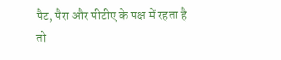पैट, पैरा और पीटीए के पक्ष में रहता है तो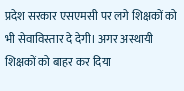प्रदेश सरकार एसएमसी पर लगे शिक्षकों को भी सेवाविस्तार दे देगी। अगर अस्थायी शिक्षकों को बाहर कर दिया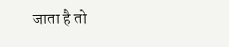जाता है तो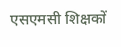एसएमसी शिक्षकों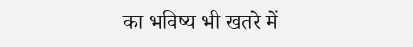का भविष्य भी खतरे में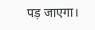पड़ जाएगा।